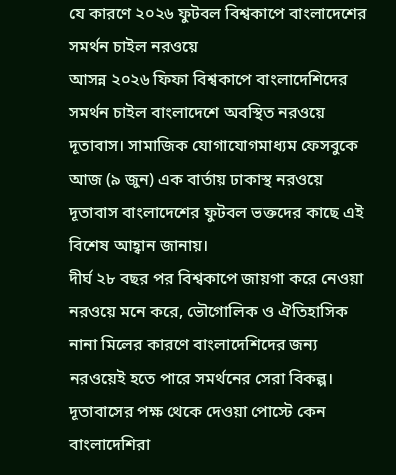যে কারণে ২০২৬ ফুটবল বিশ্বকাপে বাংলাদেশের সমর্থন চাইল নরওয়ে
আসন্ন ২০২৬ ফিফা বিশ্বকাপে বাংলাদেশিদের সমর্থন চাইল বাংলাদেশে অবস্থিত নরওয়ে দূতাবাস। সামাজিক যোগাযোগমাধ্যম ফেসবুকে আজ (৯ জুন) এক বার্তায় ঢাকাস্থ নরওয়ে দূতাবাস বাংলাদেশের ফুটবল ভক্তদের কাছে এই বিশেষ আহ্বান জানায়।
দীর্ঘ ২৮ বছর পর বিশ্বকাপে জায়গা করে নেওয়া নরওয়ে মনে করে, ভৌগোলিক ও ঐতিহাসিক নানা মিলের কারণে বাংলাদেশিদের জন্য নরওয়েই হতে পারে সমর্থনের সেরা বিকল্প।
দূতাবাসের পক্ষ থেকে দেওয়া পোস্টে কেন বাংলাদেশিরা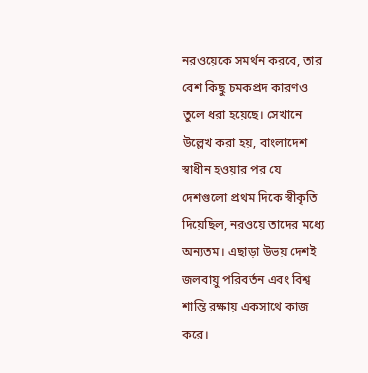নরওয়েকে সমর্থন করবে, তার বেশ কিছু চমকপ্রদ কারণও তুলে ধরা হয়েছে। সেখানে উল্লেখ করা হয়, বাংলাদেশ স্বাধীন হওয়ার পর যে দেশগুলো প্রথম দিকে স্বীকৃতি দিয়েছিল, নরওয়ে তাদের মধ্যে অন্যতম। এছাড়া উভয় দেশই জলবায়ু পরিবর্তন এবং বিশ্ব শান্তি রক্ষায় একসাথে কাজ করে।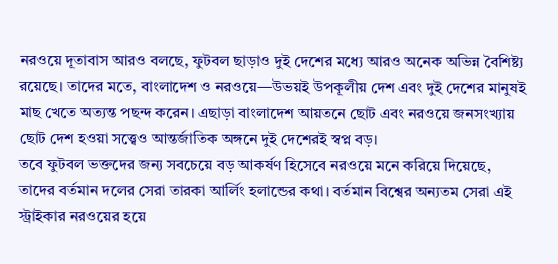নরওয়ে দূতাবাস আরও বলছে, ফুটবল ছাড়াও দুই দেশের মধ্যে আরও অনেক অভিন্ন বৈশিষ্ট্য রয়েছে। তাদের মতে, বাংলাদেশ ও নরওয়ে—উভয়ই উপকূলীয় দেশ এবং দুই দেশের মানুষই মাছ খেতে অত্যন্ত পছন্দ করেন। এছাড়া বাংলাদেশ আয়তনে ছোট এবং নরওয়ে জনসংখ্যায় ছোট দেশ হওয়া সত্ত্বেও আন্তর্জাতিক অঙ্গনে দুই দেশেরই স্বপ্ন বড়।
তবে ফুটবল ভক্তদের জন্য সবচেয়ে বড় আকর্ষণ হিসেবে নরওয়ে মনে করিয়ে দিয়েছে, তাদের বর্তমান দলের সেরা তারকা আর্লিং হলান্ডের কথা। বর্তমান বিশ্বের অন্যতম সেরা এই স্ট্রাইকার নরওয়ের হয়ে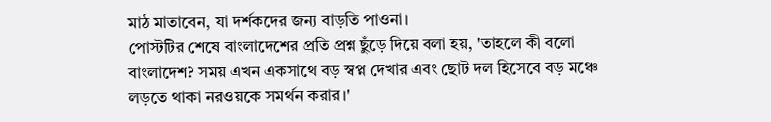মাঠ মাতাবেন, যা দর্শকদের জন্য বাড়তি পাওনা।
পোস্টটির শেষে বাংলাদেশের প্রতি প্রশ্ন ছুঁড়ে দিয়ে বলা হয়, 'তাহলে কী বলো বাংলাদেশ? সময় এখন একসাথে বড় স্বপ্ন দেখার এবং ছোট দল হিসেবে বড় মঞ্চে লড়তে থাকা নরওয়কে সমর্থন করার।'